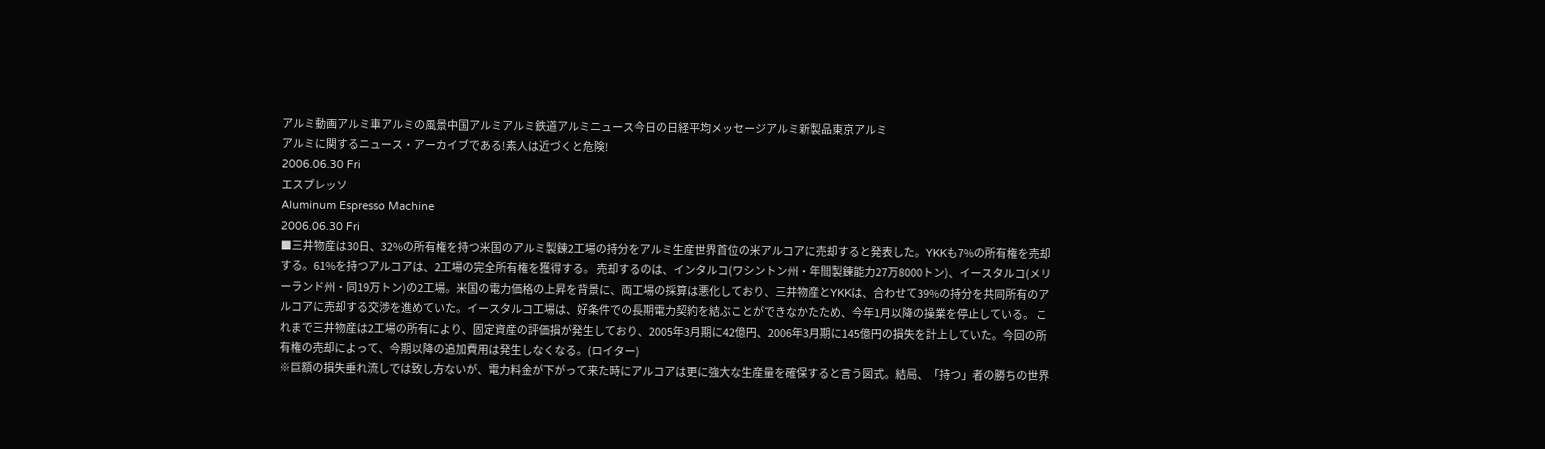アルミ動画アルミ車アルミの風景中国アルミアルミ鉄道アルミニュース今日の日経平均メッセージアルミ新製品東京アルミ
アルミに関するニュース・アーカイブである!素人は近づくと危険!
2006.06.30 Fri
エスプレッソ
Aluminum Espresso Machine
2006.06.30 Fri
■三井物産は30日、32%の所有権を持つ米国のアルミ製錬2工場の持分をアルミ生産世界首位の米アルコアに売却すると発表した。YKKも7%の所有権を売却する。61%を持つアルコアは、2工場の完全所有権を獲得する。 売却するのは、インタルコ(ワシントン州・年間製錬能力27万8000トン)、イースタルコ(メリーランド州・同19万トン)の2工場。米国の電力価格の上昇を背景に、両工場の採算は悪化しており、三井物産とYKKは、合わせて39%の持分を共同所有のアルコアに売却する交渉を進めていた。イースタルコ工場は、好条件での長期電力契約を結ぶことができなかたため、今年1月以降の操業を停止している。 これまで三井物産は2工場の所有により、固定資産の評価損が発生しており、2005年3月期に42億円、2006年3月期に145億円の損失を計上していた。今回の所有権の売却によって、今期以降の追加費用は発生しなくなる。(ロイター)
※巨額の損失垂れ流しでは致し方ないが、電力料金が下がって来た時にアルコアは更に強大な生産量を確保すると言う図式。結局、「持つ」者の勝ちの世界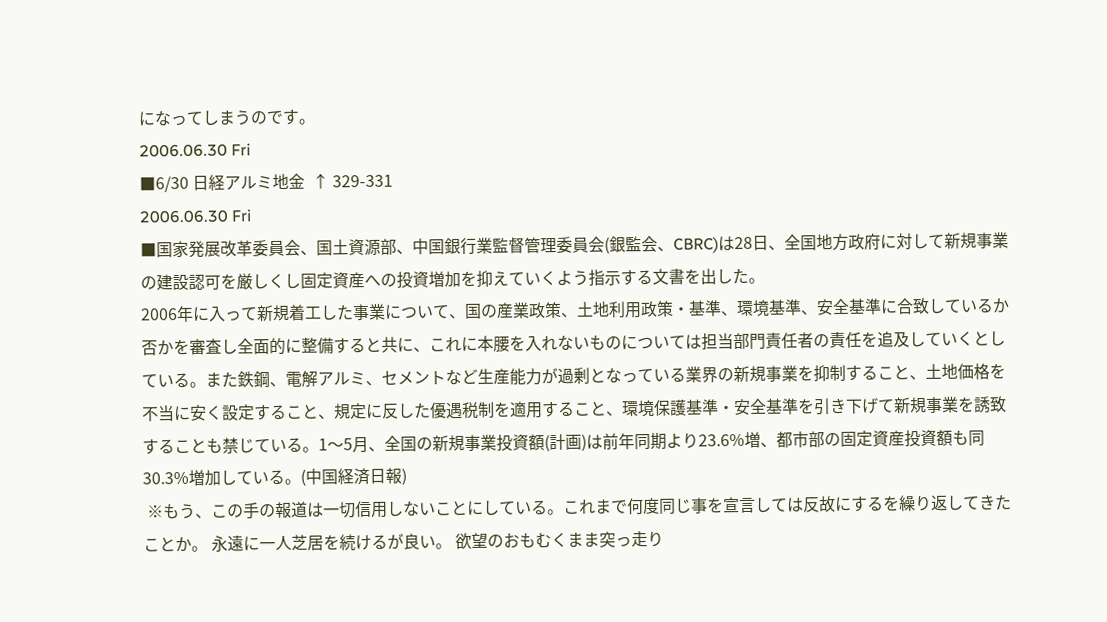になってしまうのです。
2006.06.30 Fri
■6/30 日経アルミ地金  ↑ 329-331
2006.06.30 Fri
■国家発展改革委員会、国土資源部、中国銀行業監督管理委員会(銀監会、CBRC)は28日、全国地方政府に対して新規事業の建設認可を厳しくし固定資産への投資増加を抑えていくよう指示する文書を出した。
2006年に入って新規着工した事業について、国の産業政策、土地利用政策・基準、環境基準、安全基準に合致しているか否かを審査し全面的に整備すると共に、これに本腰を入れないものについては担当部門責任者の責任を追及していくとしている。また鉄鋼、電解アルミ、セメントなど生産能力が過剰となっている業界の新規事業を抑制すること、土地価格を不当に安く設定すること、規定に反した優遇税制を適用すること、環境保護基準・安全基準を引き下げて新規事業を誘致することも禁じている。1〜5月、全国の新規事業投資額(計画)は前年同期より23.6%増、都市部の固定資産投資額も同30.3%増加している。(中国経済日報)
 ※もう、この手の報道は一切信用しないことにしている。これまで何度同じ事を宣言しては反故にするを繰り返してきたことか。 永遠に一人芝居を続けるが良い。 欲望のおもむくまま突っ走り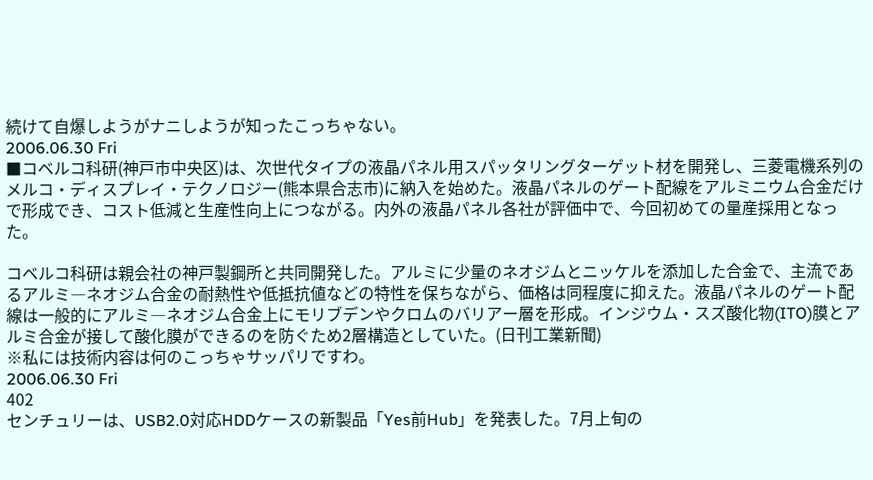続けて自爆しようがナニしようが知ったこっちゃない。
2006.06.30 Fri
■コベルコ科研(神戸市中央区)は、次世代タイプの液晶パネル用スパッタリングターゲット材を開発し、三菱電機系列のメルコ・ディスプレイ・テクノロジー(熊本県合志市)に納入を始めた。液晶パネルのゲート配線をアルミニウム合金だけで形成でき、コスト低減と生産性向上につながる。内外の液晶パネル各社が評価中で、今回初めての量産採用となった。

コベルコ科研は親会社の神戸製鋼所と共同開発した。アルミに少量のネオジムとニッケルを添加した合金で、主流であるアルミ―ネオジム合金の耐熱性や低抵抗値などの特性を保ちながら、価格は同程度に抑えた。液晶パネルのゲート配線は一般的にアルミ―ネオジム合金上にモリブデンやクロムのバリアー層を形成。インジウム・スズ酸化物(ITO)膜とアルミ合金が接して酸化膜ができるのを防ぐため2層構造としていた。(日刊工業新聞)
※私には技術内容は何のこっちゃサッパリですわ。
2006.06.30 Fri
402
センチュリーは、USB2.0対応HDDケースの新製品「Yes前Hub」を発表した。7月上旬の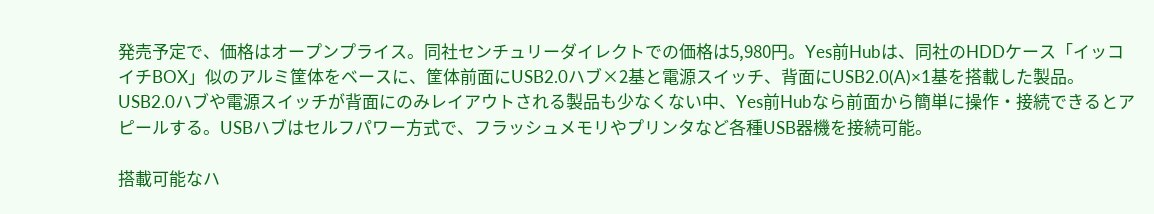発売予定で、価格はオープンプライス。同社センチュリーダイレクトでの価格は5,980円。Yes前Hubは、同社のHDDケース「イッコイチBOX」似のアルミ筐体をベースに、筐体前面にUSB2.0ハブ×2基と電源スイッチ、背面にUSB2.0(A)×1基を搭載した製品。USB2.0ハブや電源スイッチが背面にのみレイアウトされる製品も少なくない中、Yes前Hubなら前面から簡単に操作・接続できるとアピールする。USBハブはセルフパワー方式で、フラッシュメモリやプリンタなど各種USB器機を接続可能。

搭載可能なハ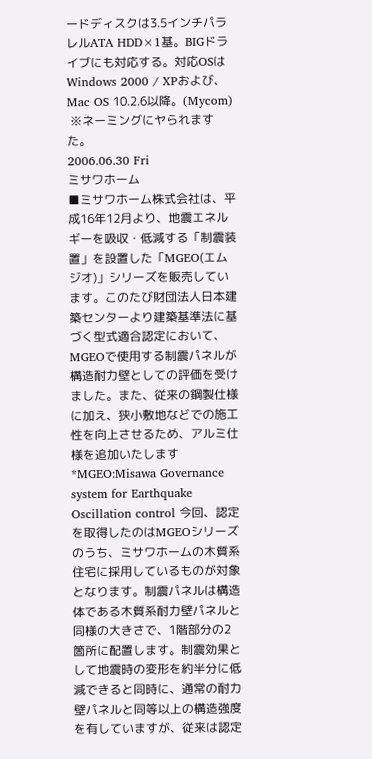ードディスクは3.5インチパラレルATA HDD×1基。BIGドライブにも対応する。対応OSはWindows 2000 / XPおよび、Mac OS 10.2.6以降。(Mycom)
 ※ネーミングにヤられますた。
2006.06.30 Fri
ミサワホーム
■ミサワホーム株式会社は、平成16年12月より、地震エネルギーを吸収・低減する「制震装置」を設置した「MGEO(エムジオ)」シリーズを販売しています。このたび財団法人日本建築センターより建築基準法に基づく型式適合認定において、MGEOで使用する制震パネルが構造耐力壁としての評価を受けました。また、従来の鋼製仕様に加え、狭小敷地などでの施工性を向上させるため、アルミ仕様を追加いたします
*MGEO:Misawa Governance system for Earthquake Oscillation control 今回、認定を取得したのはMGEOシリーズのうち、ミサワホームの木質系住宅に採用しているものが対象となります。制震パネルは構造体である木質系耐力壁パネルと同様の大きさで、1階部分の2箇所に配置します。制震効果として地震時の変形を約半分に低減できると同時に、通常の耐力壁パネルと同等以上の構造強度を有していますが、従来は認定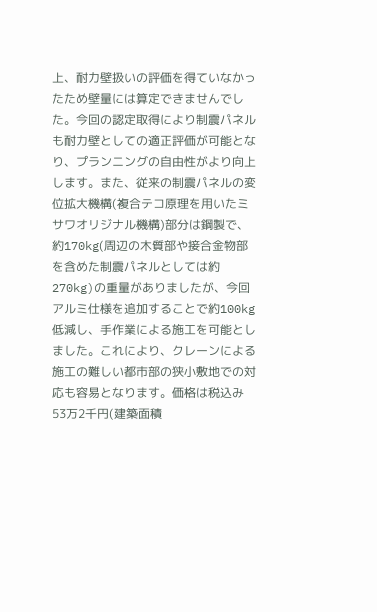上、耐力壁扱いの評価を得ていなかったため壁量には算定できませんでした。今回の認定取得により制震パネルも耐力壁としての適正評価が可能となり、プランニングの自由性がより向上します。また、従来の制震パネルの変位拡大機構(複合テコ原理を用いたミサワオリジナル機構)部分は鋼製で、約170kg(周辺の木質部や接合金物部を含めた制震パネルとしては約270kg)の重量がありましたが、今回アルミ仕様を追加することで約100kg低減し、手作業による施工を可能としました。これにより、クレーンによる施工の難しい都市部の狭小敷地での対応も容易となります。価格は税込み53万2千円(建築面積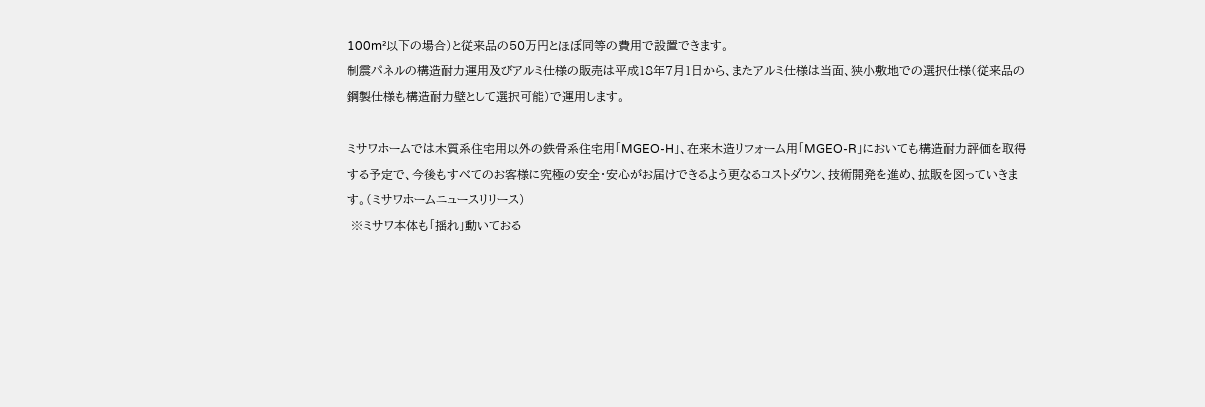100m²以下の場合)と従来品の50万円とほぼ同等の費用で設置できます。
制震パネルの構造耐力運用及びアルミ仕様の販売は平成18年7月1日から、またアルミ仕様は当面、狭小敷地での選択仕様(従来品の鋼製仕様も構造耐力壁として選択可能)で運用します。

ミサワホームでは木質系住宅用以外の鉄骨系住宅用「MGEO-H」、在来木造リフォーム用「MGEO-R」においても構造耐力評価を取得する予定で、今後もすべてのお客様に究極の安全・安心がお届けできるよう更なるコストダウン、技術開発を進め、拡販を図っていきます。(ミサワホームニュースリリース)
 ※ミサワ本体も「揺れ」動いておる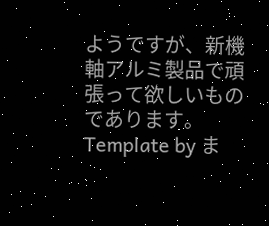ようですが、新機軸アルミ製品で頑張って欲しいものであります。
Template by ま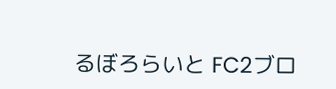るぼろらいと FC2ブロ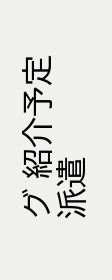グ 紹介予定派遣